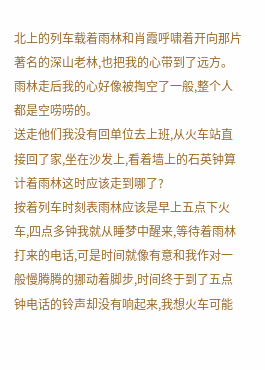北上的列车载着雨林和肖霞呼啸着开向那片著名的深山老林,也把我的心带到了远方。
雨林走后我的心好像被掏空了一般,整个人都是空唠唠的。
送走他们我没有回单位去上班,从火车站直接回了家,坐在沙发上,看着墙上的石英钟算计着雨林这时应该走到哪了?
按着列车时刻表雨林应该是早上五点下火车,四点多钟我就从睡梦中醒来,等待着雨林打来的电话,可是时间就像有意和我作对一般慢腾腾的挪动着脚步,时间终于到了五点钟电话的铃声却没有响起来,我想火车可能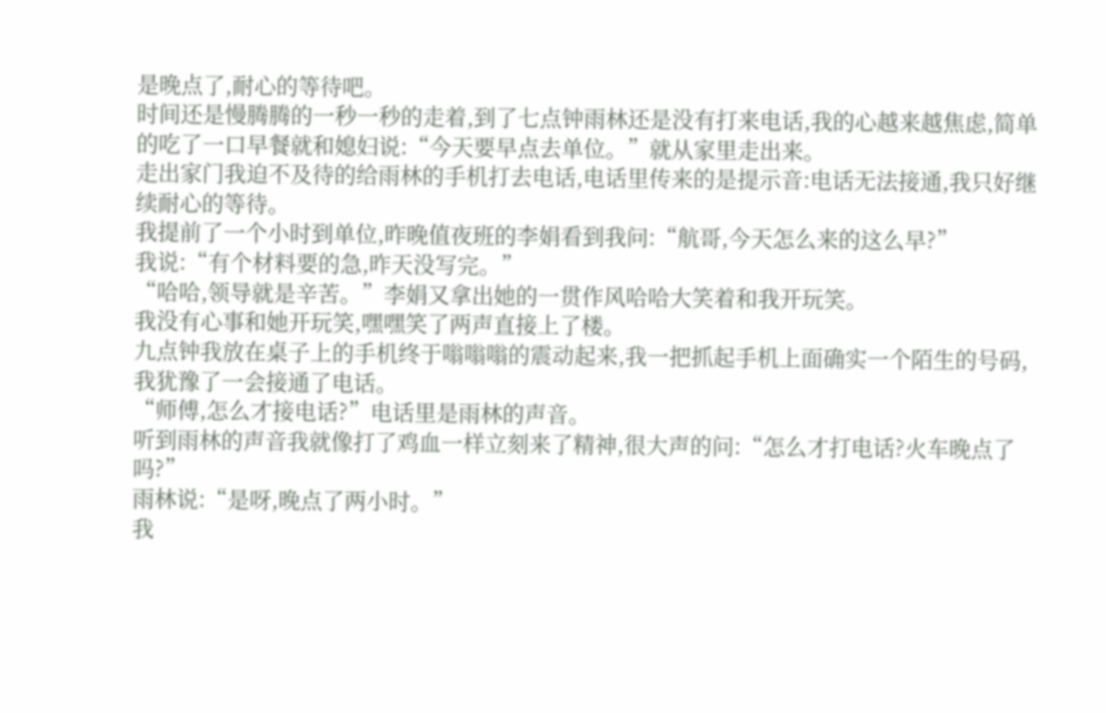是晚点了,耐心的等待吧。
时间还是慢腾腾的一秒一秒的走着,到了七点钟雨林还是没有打来电话,我的心越来越焦虑,简单的吃了一口早餐就和媳妇说:“今天要早点去单位。”就从家里走出来。
走出家门我迫不及待的给雨林的手机打去电话,电话里传来的是提示音:电话无法接通,我只好继续耐心的等待。
我提前了一个小时到单位,昨晚值夜班的李娟看到我问:“航哥,今天怎么来的这么早?”
我说:“有个材料要的急,昨天没写完。”
“哈哈,领导就是辛苦。”李娟又拿出她的一贯作风哈哈大笑着和我开玩笑。
我没有心事和她开玩笑,嘿嘿笑了两声直接上了楼。
九点钟我放在桌子上的手机终于嗡嗡嗡的震动起来,我一把抓起手机上面确实一个陌生的号码,我犹豫了一会接通了电话。
“师傅,怎么才接电话?”电话里是雨林的声音。
听到雨林的声音我就像打了鸡血一样立刻来了精神,很大声的问:“怎么才打电话?火车晚点了吗?”
雨林说:“是呀,晚点了两小时。”
我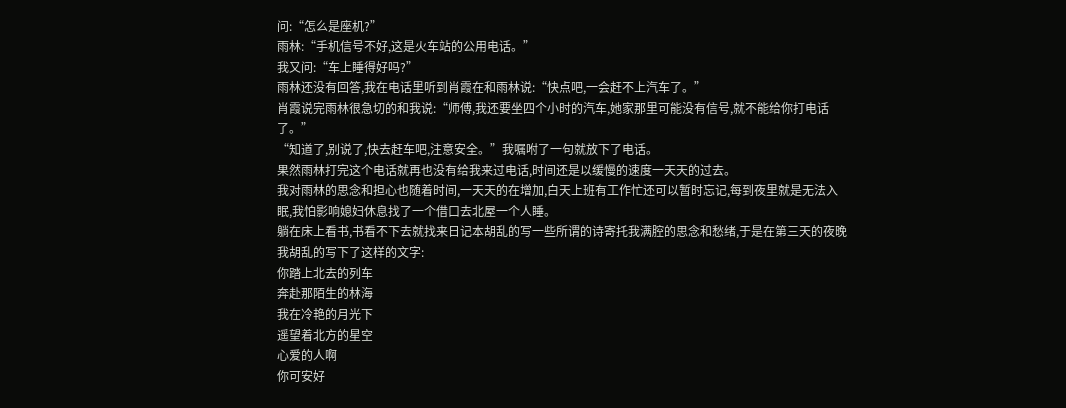问:“怎么是座机?”
雨林:“手机信号不好,这是火车站的公用电话。”
我又问:“车上睡得好吗?”
雨林还没有回答,我在电话里听到肖霞在和雨林说:“快点吧,一会赶不上汽车了。”
肖霞说完雨林很急切的和我说:“师傅,我还要坐四个小时的汽车,她家那里可能没有信号,就不能给你打电话了。”
“知道了,别说了,快去赶车吧,注意安全。”我嘱咐了一句就放下了电话。
果然雨林打完这个电话就再也没有给我来过电话,时间还是以缓慢的速度一天天的过去。
我对雨林的思念和担心也随着时间,一天天的在增加,白天上班有工作忙还可以暂时忘记,每到夜里就是无法入眠,我怕影响媳妇休息找了一个借口去北屋一个人睡。
躺在床上看书,书看不下去就找来日记本胡乱的写一些所谓的诗寄托我满腔的思念和愁绪,于是在第三天的夜晚我胡乱的写下了这样的文字:
你踏上北去的列车
奔赴那陌生的林海
我在冷艳的月光下
遥望着北方的星空
心爱的人啊
你可安好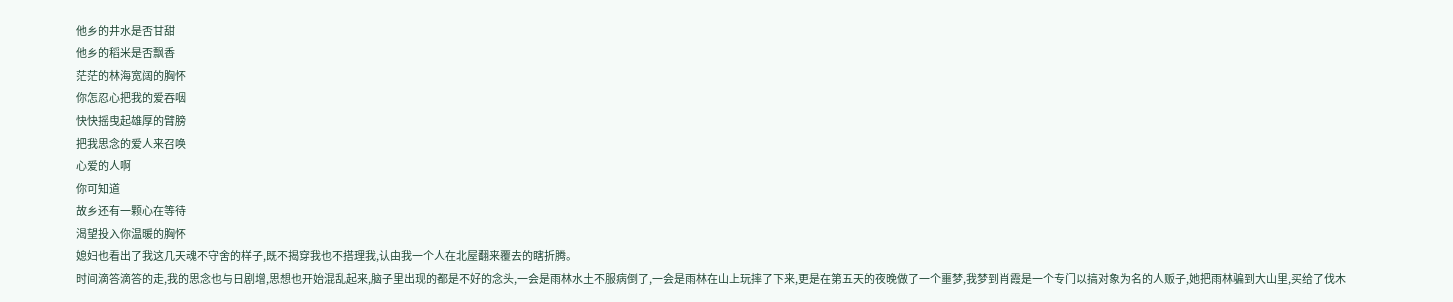他乡的井水是否甘甜
他乡的稻米是否飘香
茫茫的林海宽阔的胸怀
你怎忍心把我的爱吞咽
快快摇曳起雄厚的臂膀
把我思念的爱人来召唤
心爱的人啊
你可知道
故乡还有一颗心在等待
渴望投入你温暖的胸怀
媳妇也看出了我这几天魂不守舍的样子,既不揭穿我也不搭理我,认由我一个人在北屋翻来覆去的瞎折腾。
时间滴答滴答的走,我的思念也与日剧增,思想也开始混乱起来,脑子里出现的都是不好的念头,一会是雨林水土不服病倒了,一会是雨林在山上玩摔了下来,更是在第五天的夜晚做了一个噩梦,我梦到肖霞是一个专门以搞对象为名的人贩子,她把雨林骗到大山里,买给了伐木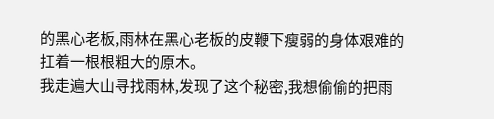的黑心老板,雨林在黑心老板的皮鞭下瘦弱的身体艰难的扛着一根根粗大的原木。
我走遍大山寻找雨林,发现了这个秘密,我想偷偷的把雨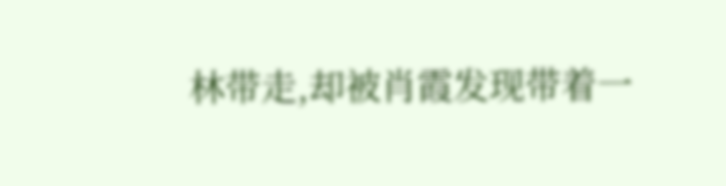林带走,却被肖霞发现带着一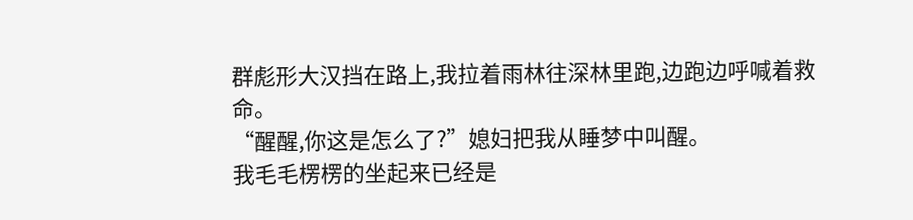群彪形大汉挡在路上,我拉着雨林往深林里跑,边跑边呼喊着救命。
“醒醒,你这是怎么了?”媳妇把我从睡梦中叫醒。
我毛毛楞楞的坐起来已经是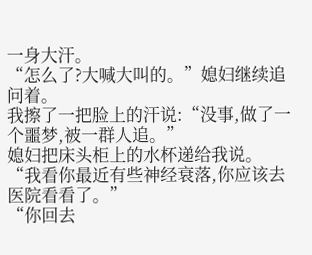一身大汗。
“怎么了?大喊大叫的。”媳妇继续追问着。
我擦了一把脸上的汗说:“没事,做了一个噩梦,被一群人追。”
媳妇把床头柜上的水杯递给我说。 “我看你最近有些神经衰落,你应该去医院看看了。”
“你回去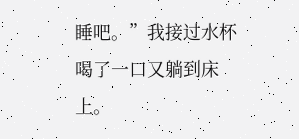睡吧。”我接过水杯喝了一口又躺到床上。